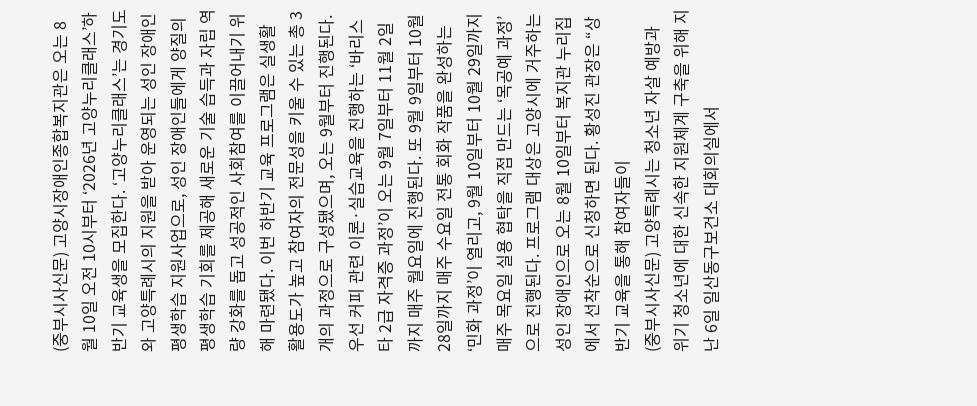(중부시사신문) 고양시장애인종합복지관은 오는 8월 10일 오전 10시부터 ‘2026년 고양누리클래스’하반기 교육생을 모집한다. ‘고양누리클래스’는 경기도와 고양특례시의 지원을 받아 운영되는 성인 장애인 평생학습 지원사업으로, 성인 장애인들에게 양질의 평생학습 기회를 제공해 새로운 기술 습득과 자립 역량 강화를 돕고 성공적인 사회참여를 이끌어내기 위해 마련됐다. 이번 하반기 교육 프로그램은 실생활 활용도가 높고 참여자의 전문성을 키울 수 있는 총 3개의 과정으로 구성됐으며, 오는 9월부터 진행된다. 우선 커피 관련 이론·실습교육을 진행하는 ‘바리스타 2급 자격증 과정’이 오는 9월 7일부터 11월 2일까지 매주 월요일에 진행된다. 또 9월 9일부터 10월 28일까지 매주 수요일 전통 회화 작품을 완성하는 ‘민화 과정’이 열리고, 9월 10일부터 10월 29일까지 매주 목요일 실용 협탁을 직접 만드는 ‘목공예 과정’으로 진행된다. 프로그램 대상은 고양시에 거주하는 성인 장애인으로 오는 8월 10일부터 복지관 누리집에서 선착순으로 신청하면 된다. 황성진 관장은 “상반기 교육을 통해 참여자들이
(중부시사신문) 고양특례시는 청소년 자살 예방과 위기 청소년에 대한 신속한 지원체계 구축을 위해 지난 6일 일산동구보건소 대회의실에서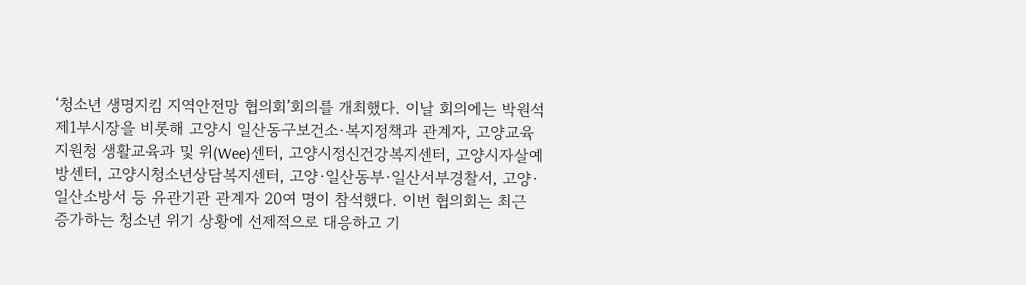‘청소년 생명지킴 지역안전망 협의회’회의를 개최했다. 이날 회의에는 박원석 제1부시장을 비롯해 고양시 일산동구보건소·복지정책과 관계자, 고양교육지원청 생활교육과 및 위(Wee)센터, 고양시정신건강복지센터, 고양시자살예방센터, 고양시청소년상담복지센터, 고양·일산동부·일산서부경찰서, 고양·일산소방서 등 유관기관 관계자 20여 명이 참석했다. 이번 협의회는 최근 증가하는 청소년 위기 상황에 선제적으로 대응하고 기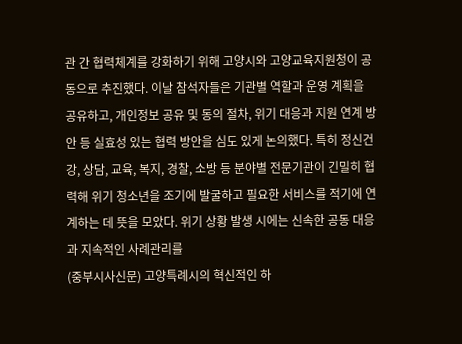관 간 협력체계를 강화하기 위해 고양시와 고양교육지원청이 공동으로 추진했다. 이날 참석자들은 기관별 역할과 운영 계획을 공유하고, 개인정보 공유 및 동의 절차, 위기 대응과 지원 연계 방안 등 실효성 있는 협력 방안을 심도 있게 논의했다. 특히 정신건강, 상담, 교육, 복지, 경찰, 소방 등 분야별 전문기관이 긴밀히 협력해 위기 청소년을 조기에 발굴하고 필요한 서비스를 적기에 연계하는 데 뜻을 모았다. 위기 상황 발생 시에는 신속한 공동 대응과 지속적인 사례관리를
(중부시사신문) 고양특례시의 혁신적인 하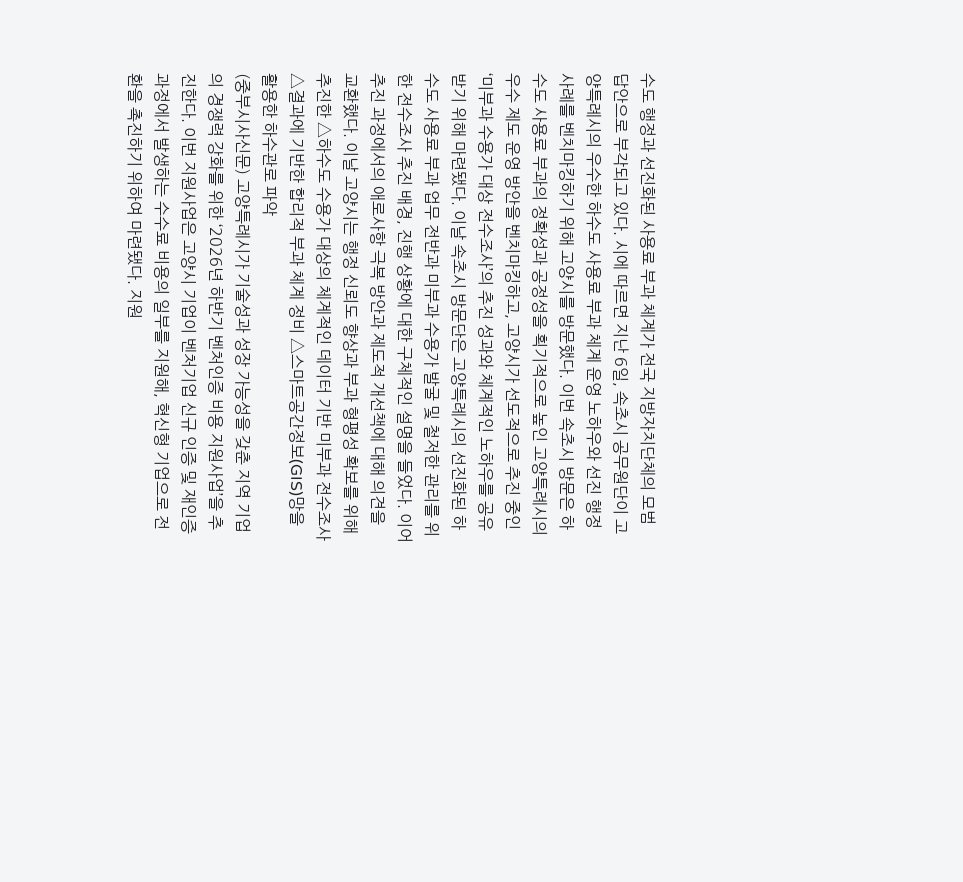수도 행정과 선진화된 사용료 부과 체계가 전국 지방자치단체의 모범 답안으로 부각되고 있다. 시에 따르면 지난 6일, 속초시 공무원단이 고양특례시의 우수한 하수도 사용료 부과 체계 운영 노하우와 선진 행정 사례를 벤치마킹하기 위해 고양시를 방문했다. 이번 속초시 방문은 하수도 사용료 부과의 정확성과 공정성을 획기적으로 높인 고양특례시의 우수 제도 운영 방안을 벤치마킹하고, 고양시가 선도적으로 추진 중인 ‘미부과 수용가 대상 전수조사’의 추진 성과와 체계적인 노하우를 공유받기 위해 마련됐다. 이날 속초시 방문단은 고양특례시의 선진화된 하수도 사용료 부과 업무 전반과 미부과 수용가 발굴 및 철저한 관리를 위한 전수조사 추진 배경, 진행 상황에 대한 구체적인 설명을 들었다. 이어 추진 과정에서의 애로사항 극복 방안과 제도적 개선책에 대해 의견을 교환했다. 이날 고양시는 행정 신뢰도 향상과 부과 형평성 확보를 위해 추진한 △하수도 수용가 대상의 체계적인 데이터 기반 미부과 전수조사 △결과에 기반한 합리적 부과 체계 정비 △스마트공간정보(GIS)망을 활용한 하수관로 파악
(중부시사신문) 고양특례시가 기술성과 성장 가능성을 갖춘 지역 기업의 경쟁력 강화를 위한 ‘2026년 하반기 벤처인증 비용 지원사업’을 추진한다. 이번 지원사업은 고양시 기업이 벤처기업 신규 인증 및 재인증 과정에서 발생하는 수수료 비용의 일부를 지원해, 혁신형 기업으로 전환을 촉진하기 위하여 마련됐다. 지원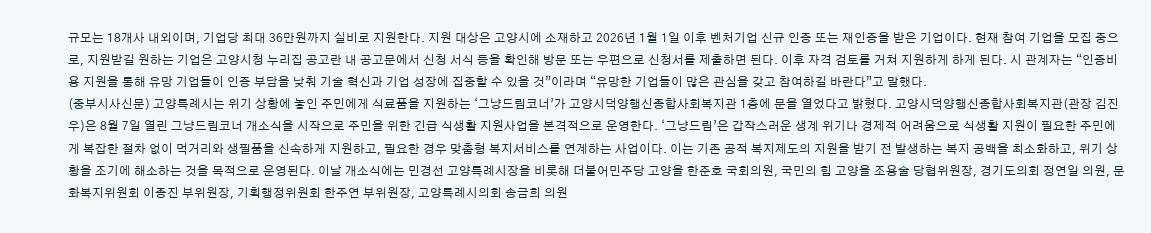규모는 18개사 내외이며, 기업당 최대 36만원까지 실비로 지원한다. 지원 대상은 고양시에 소재하고 2026년 1월 1일 이후 벤처기업 신규 인증 또는 재인증을 받은 기업이다. 현재 참여 기업을 모집 중으로, 지원받길 원하는 기업은 고양시청 누리집 공고란 내 공고문에서 신청 서식 등을 확인해 방문 또는 우편으로 신청서를 제출하면 된다. 이후 자격 검토를 거쳐 지원하게 하게 된다. 시 관계자는 “인증비용 지원을 통해 유망 기업들이 인증 부담을 낮춰 기술 혁신과 기업 성장에 집중할 수 있을 것”이라며 “유망한 기업들이 많은 관심을 갖고 참여하길 바란다”고 말했다.
(중부시사신문) 고양특례시는 위기 상황에 놓인 주민에게 식료품을 지원하는 ‘그냥드림코너’가 고양시덕양행신종합사회복지관 1층에 문을 열었다고 밝혔다. 고양시덕양행신종합사회복지관(관장 김진우)은 8월 7일 열린 그냥드림코너 개소식을 시작으로 주민을 위한 긴급 식생활 지원사업을 본격적으로 운영한다. ‘그냥드림’은 갑작스러운 생계 위기나 경제적 어려움으로 식생활 지원이 필요한 주민에게 복잡한 절차 없이 먹거리와 생필품을 신속하게 지원하고, 필요한 경우 맞춤형 복지서비스를 연계하는 사업이다. 이는 기존 공적 복지제도의 지원을 받기 전 발생하는 복지 공백을 최소화하고, 위기 상황을 조기에 해소하는 것을 목적으로 운영된다. 이날 개소식에는 민경선 고양특례시장을 비롯해 더불어민주당 고양을 한준호 국회의원, 국민의 힘 고양을 조용술 당협위원장, 경기도의회 정연일 의원, 문화복지위원회 이종진 부위원장, 기획행정위원회 한주연 부위원장, 고양특례시의회 송금희 의원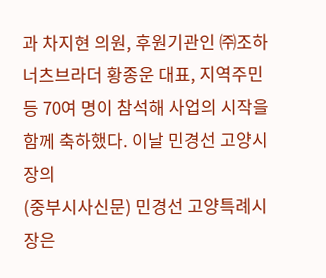과 차지현 의원, 후원기관인 ㈜조하 너츠브라더 황종운 대표, 지역주민 등 70여 명이 참석해 사업의 시작을 함께 축하했다. 이날 민경선 고양시장의
(중부시사신문) 민경선 고양특례시장은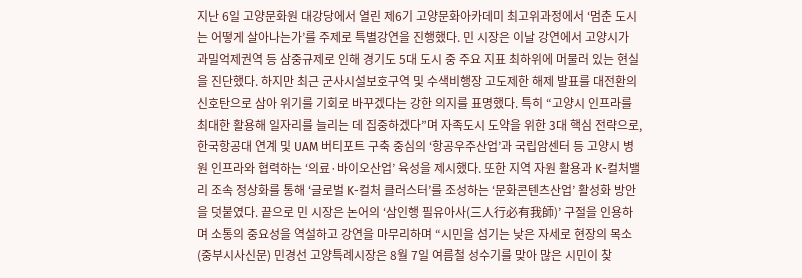지난 6일 고양문화원 대강당에서 열린 제6기 고양문화아카데미 최고위과정에서 ‘멈춘 도시는 어떻게 살아나는가’를 주제로 특별강연을 진행했다. 민 시장은 이날 강연에서 고양시가 과밀억제권역 등 삼중규제로 인해 경기도 5대 도시 중 주요 지표 최하위에 머물러 있는 현실을 진단했다. 하지만 최근 군사시설보호구역 및 수색비행장 고도제한 해제 발표를 대전환의 신호탄으로 삼아 위기를 기회로 바꾸겠다는 강한 의지를 표명했다. 특히 “고양시 인프라를 최대한 활용해 일자리를 늘리는 데 집중하겠다”며 자족도시 도약을 위한 3대 핵심 전략으로, 한국항공대 연계 및 UAM 버티포트 구축 중심의 ‘항공우주산업’과 국립암센터 등 고양시 병원 인프라와 협력하는 ‘의료·바이오산업’ 육성을 제시했다. 또한 지역 자원 활용과 K-컬처밸리 조속 정상화를 통해 ‘글로벌 K-컬처 클러스터’를 조성하는 ‘문화콘텐츠산업’ 활성화 방안을 덧붙였다. 끝으로 민 시장은 논어의 ‘삼인행 필유아사(三人行必有我師)’ 구절을 인용하며 소통의 중요성을 역설하고 강연을 마무리하며 “시민을 섬기는 낮은 자세로 현장의 목소
(중부시사신문) 민경선 고양특례시장은 8월 7일 여름철 성수기를 맞아 많은 시민이 찾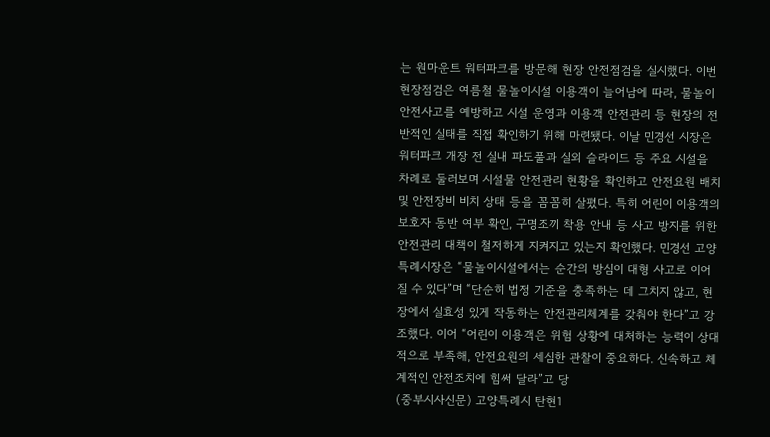는 원마운트 워터파크를 방문해 현장 안전점검을 실시했다. 이번 현장점검은 여름철 물놀이시설 이용객이 늘어남에 따라, 물놀이 안전사고를 예방하고 시설 운영과 이용객 안전관리 등 현장의 전반적인 실태를 직접 확인하기 위해 마련됐다. 이날 민경선 시장은 워터파크 개장 전 실내 파도풀과 실외 슬라이드 등 주요 시설을 차례로 둘러보며 시설물 안전관리 현황을 확인하고 안전요원 배치 및 안전장비 비치 상태 등을 꼼꼼히 살폈다. 특히 어린이 이용객의 보호자 동반 여부 확인, 구명조끼 착용 안내 등 사고 방지를 위한 안전관리 대책이 철저하게 지켜지고 있는지 확인했다. 민경선 고양특례시장은 “물놀이시설에서는 순간의 방심이 대형 사고로 이어질 수 있다”며 “단순히 법정 기준을 충족하는 데 그치지 않고, 현장에서 실효성 있게 작동하는 안전관리체계를 갖춰야 한다”고 강조했다. 이어 “어린이 이용객은 위험 상황에 대처하는 능력이 상대적으로 부족해, 안전요원의 세심한 관찰이 중요하다. 신속하고 체계적인 안전조치에 힘써 달라”고 당
(중부시사신문) 고양특례시 탄현1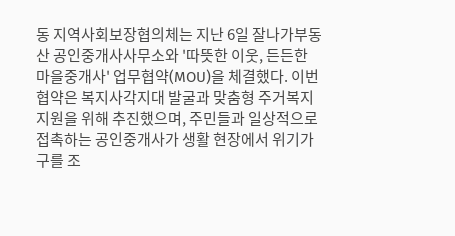동 지역사회보장협의체는 지난 6일 잘나가부동산 공인중개사사무소와 '따뜻한 이웃, 든든한 마을중개사' 업무협약(MOU)을 체결했다. 이번 협약은 복지사각지대 발굴과 맞춤형 주거복지 지원을 위해 추진했으며, 주민들과 일상적으로 접촉하는 공인중개사가 생활 현장에서 위기가구를 조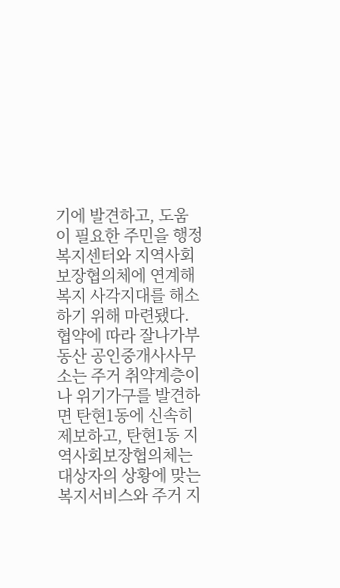기에 발견하고, 도움이 필요한 주민을 행정복지센터와 지역사회보장협의체에 연계해 복지 사각지대를 해소하기 위해 마련됐다. 협약에 따라 잘나가부동산 공인중개사사무소는 주거 취약계층이나 위기가구를 발견하면 탄현1동에 신속히 제보하고, 탄현1동 지역사회보장협의체는 대상자의 상황에 맞는 복지서비스와 주거 지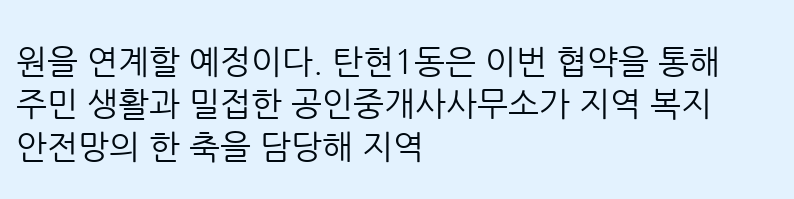원을 연계할 예정이다. 탄현1동은 이번 협약을 통해 주민 생활과 밀접한 공인중개사사무소가 지역 복지안전망의 한 축을 담당해 지역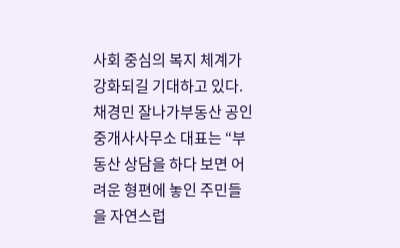사회 중심의 복지 체계가 강화되길 기대하고 있다. 채경민 잘나가부동산 공인중개사사무소 대표는 “부동산 상담을 하다 보면 어려운 형편에 놓인 주민들을 자연스럽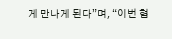게 만나게 된다”며, “이번 협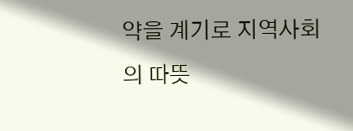약을 계기로 지역사회의 따뜻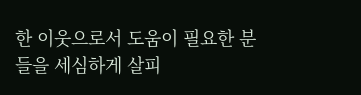한 이웃으로서 도움이 필요한 분들을 세심하게 살피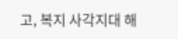고, 복지 사각지대 해